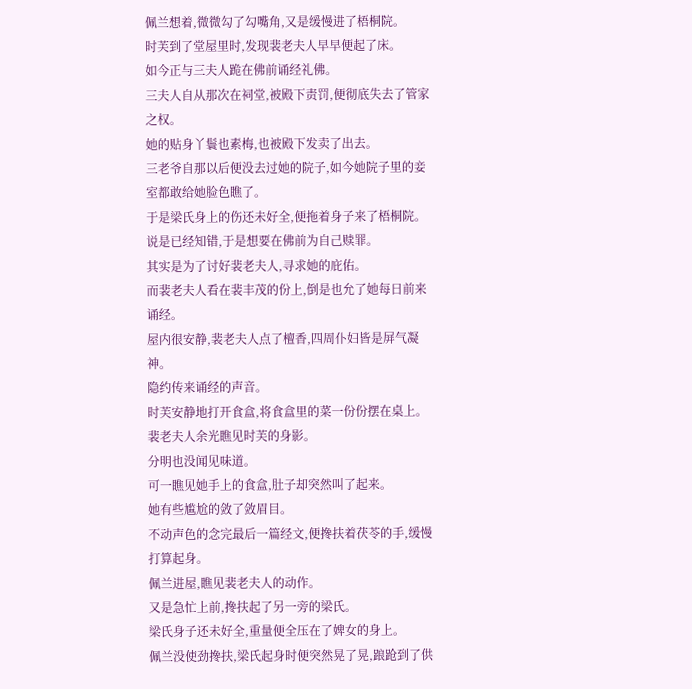佩兰想着,微微勾了勾嘴角,又是缓慢进了梧桐院。
时芙到了堂屋里时,发现裴老夫人早早便起了床。
如今正与三夫人跪在佛前诵经礼佛。
三夫人自从那次在祠堂,被殿下责罚,便彻底失去了管家之权。
她的贴身丫鬟也素梅,也被殿下发卖了出去。
三老爷自那以后便没去过她的院子,如今她院子里的妾室都敢给她脸色瞧了。
于是梁氏身上的伤还未好全,便拖着身子来了梧桐院。
说是已经知错,于是想要在佛前为自己赎罪。
其实是为了讨好裴老夫人,寻求她的庇佑。
而裴老夫人看在裴丰茂的份上,倒是也允了她每日前来诵经。
屋内很安静,裴老夫人点了檀香,四周仆妇皆是屏气凝神。
隐约传来诵经的声音。
时芙安静地打开食盒,将食盒里的菜一份份摆在桌上。
裴老夫人余光瞧见时芙的身影。
分明也没闻见味道。
可一瞧见她手上的食盒,肚子却突然叫了起来。
她有些尴尬的敛了敛眉目。
不动声色的念完最后一篇经文,便搀扶着茯苓的手,缓慢打算起身。
佩兰进屋,瞧见裴老夫人的动作。
又是急忙上前,搀扶起了另一旁的梁氏。
梁氏身子还未好全,重量便全压在了婢女的身上。
佩兰没使劲搀扶,梁氏起身时便突然晃了晃,踉跄到了供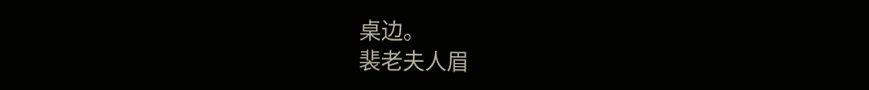桌边。
裴老夫人眉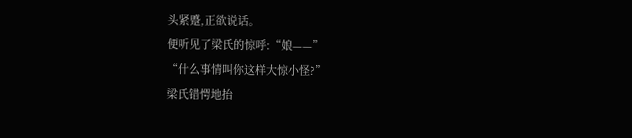头紧蹙,正欲说话。
便听见了梁氏的惊呼:“娘——”
“什么事情叫你这样大惊小怪?”
梁氏错愕地抬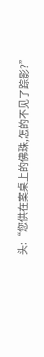头:“您供在案桌上的佛珠,怎的不见了踪影?”